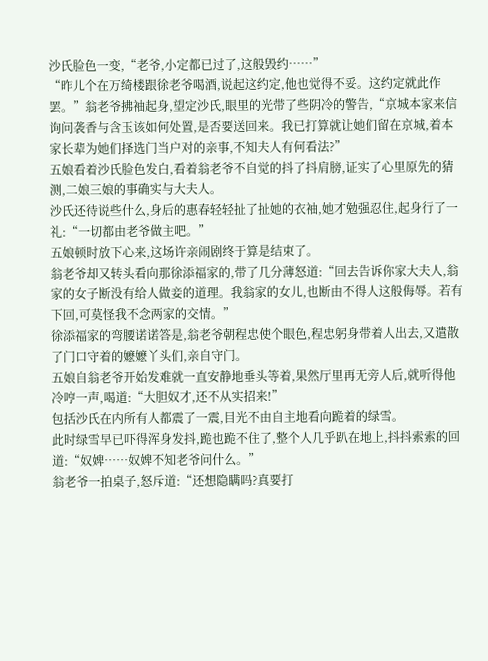沙氏脸色一变,“老爷,小定都已过了,这般毁约……”
“昨儿个在万绮楼跟徐老爷喝酒,说起这约定,他也觉得不妥。这约定就此作罢。”翁老爷拂袖起身,望定沙氏,眼里的光带了些阴冷的警告,“京城本家来信询问袭香与含玉该如何处置,是否要送回来。我已打算就让她们留在京城,着本家长辈为她们择选门当户对的亲事,不知夫人有何看法?”
五娘看着沙氏脸色发白,看着翁老爷不自觉的抖了抖肩膀,证实了心里原先的猜测,二娘三娘的事确实与大夫人。
沙氏还待说些什么,身后的惠春轻轻扯了扯她的衣袖,她才勉强忍住,起身行了一礼:“一切都由老爷做主吧。”
五娘顿时放下心来,这场许亲闹剧终于算是结束了。
翁老爷却又转头看向那徐添福家的,带了几分薄怒道:“回去告诉你家大夫人,翁家的女子断没有给人做妾的道理。我翁家的女儿,也断由不得人这般侮辱。若有下回,可莫怪我不念两家的交情。”
徐添福家的弯腰诺诺答是,翁老爷朝程忠使个眼色,程忠躬身带着人出去,又遣散了门口守着的嬷嬷丫头们,亲自守门。
五娘自翁老爷开始发难就一直安静地垂头等着,果然厅里再无旁人后,就听得他冷哼一声,喝道:“大胆奴才,还不从实招来!”
包括沙氏在内所有人都震了一震,目光不由自主地看向跪着的绿雪。
此时绿雪早已吓得浑身发抖,跪也跪不住了,整个人几乎趴在地上,抖抖索索的回道:“奴婢……奴婢不知老爷问什么。”
翁老爷一拍桌子,怒斥道:“还想隐瞒吗?真要打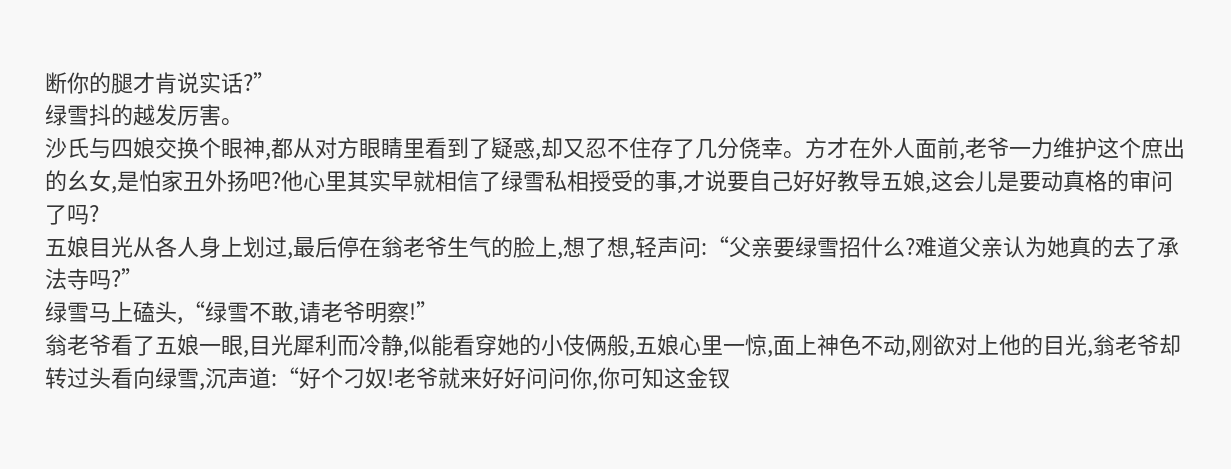断你的腿才肯说实话?”
绿雪抖的越发厉害。
沙氏与四娘交换个眼神,都从对方眼睛里看到了疑惑,却又忍不住存了几分侥幸。方才在外人面前,老爷一力维护这个庶出的幺女,是怕家丑外扬吧?他心里其实早就相信了绿雪私相授受的事,才说要自己好好教导五娘,这会儿是要动真格的审问了吗?
五娘目光从各人身上划过,最后停在翁老爷生气的脸上,想了想,轻声问:“父亲要绿雪招什么?难道父亲认为她真的去了承法寺吗?”
绿雪马上磕头,“绿雪不敢,请老爷明察!”
翁老爷看了五娘一眼,目光犀利而冷静,似能看穿她的小伎俩般,五娘心里一惊,面上神色不动,刚欲对上他的目光,翁老爷却转过头看向绿雪,沉声道:“好个刁奴!老爷就来好好问问你,你可知这金钗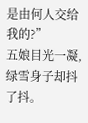是由何人交给我的?”
五娘目光一凝,绿雪身子却抖了抖。